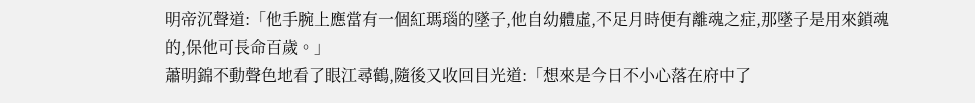明帝沉聲道:「他手腕上應當有一個紅瑪瑙的墜子,他自幼體虛,不足月時便有離魂之症,那墜子是用來鎖魂的,保他可長命百歲。」
蕭明錦不動聲色地看了眼江尋鶴,隨後又收回目光道:「想來是今日不小心落在府中了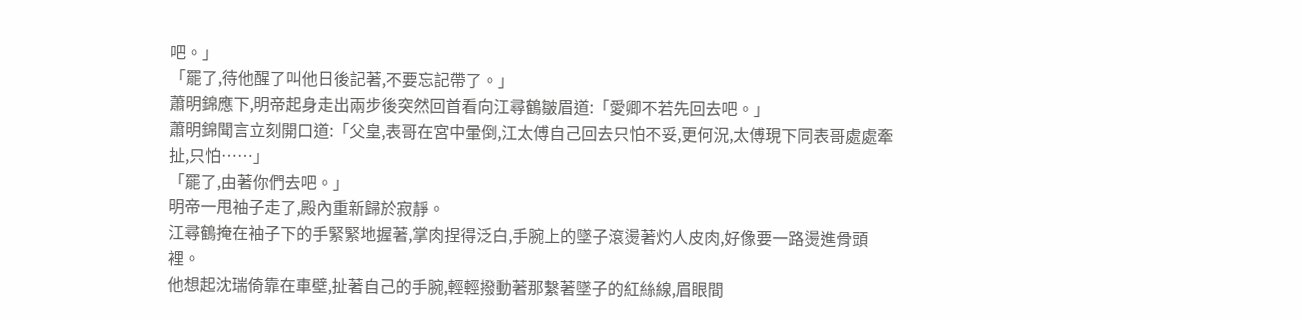吧。」
「罷了,待他醒了叫他日後記著,不要忘記帶了。」
蕭明錦應下,明帝起身走出兩步後突然回首看向江尋鶴皺眉道:「愛卿不若先回去吧。」
蕭明錦聞言立刻開口道:「父皇,表哥在宮中暈倒,江太傅自己回去只怕不妥,更何況,太傅現下同表哥處處牽扯,只怕……」
「罷了,由著你們去吧。」
明帝一甩袖子走了,殿內重新歸於寂靜。
江尋鶴掩在袖子下的手緊緊地握著,掌肉捏得泛白,手腕上的墜子滾燙著灼人皮肉,好像要一路燙進骨頭裡。
他想起沈瑞倚靠在車壁,扯著自己的手腕,輕輕撥動著那繫著墜子的紅絲線,眉眼間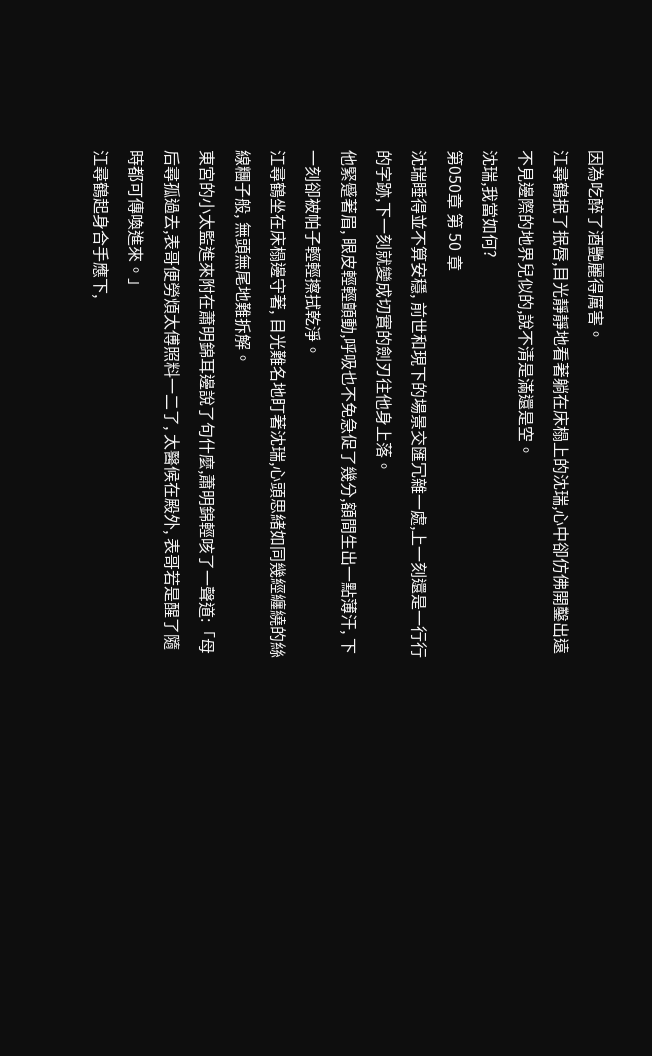因為吃醉了酒艷麗得厲害。
江尋鶴抿了抿唇,目光靜靜地看著躺在床榻上的沈瑞,心中卻仿佛開鑿出遠不見邊際的地界兒似的,說不清是滿還是空。
沈瑞,我當如何?
第050章 第 50 章
沈瑞睡得並不算安穩, 前世和現下的場景交匯冗雜一處,上一刻還是一行行的字跡,下一刻就變成切實的劍刃往他身上落。
他緊蹙著眉, 眼皮輕輕顫動,呼吸也不免急促了幾分,額間生出一點薄汗, 下一刻卻被帕子輕輕擦拭乾淨。
江尋鶴坐在床榻邊守著, 目光難名地盯著沈瑞,心頭思緒如同幾經纏繞的絲線糰子般, 無頭無尾地難拆解。
東宮的小太監進來附在蕭明錦耳邊說了句什麼,蕭明錦輕咳了一聲道:「母后尋孤過去,表哥便勞煩太傅照料一二了, 太醫候在殿外, 表哥若是醒了隨時都可傳喚進來。」
江尋鶴起身合手應下,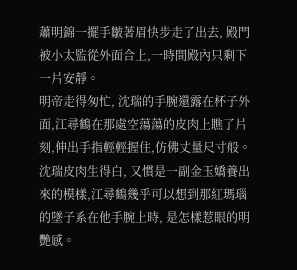蕭明錦一擺手皺著眉快步走了出去, 殿門被小太監從外面合上,一時間殿內只剩下一片安靜。
明帝走得匆忙, 沈瑞的手腕還露在杯子外面,江尋鶴在那處空蕩蕩的皮肉上瞧了片刻,伸出手指輕輕握住,仿佛丈量尺寸般。
沈瑞皮肉生得白, 又慣是一副金玉嬌養出來的模樣,江尋鶴幾乎可以想到那紅瑪瑙的墜子系在他手腕上時, 是怎樣惹眼的明艷感。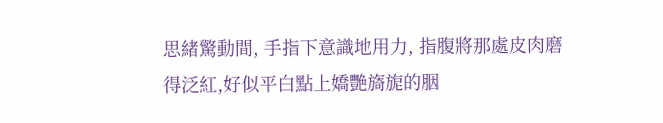思緒驚動間, 手指下意識地用力, 指腹將那處皮肉磨得泛紅,好似平白點上嬌艷旖旎的胭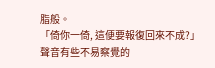脂般。
「倚你一倚, 這便要報復回來不成?」
聲音有些不易察覺的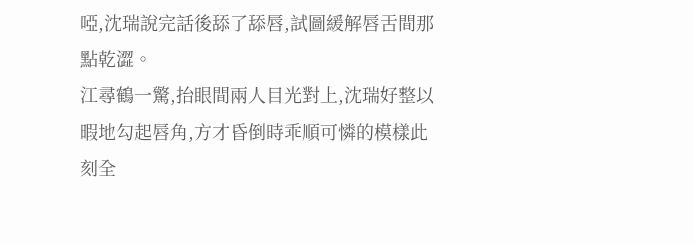啞,沈瑞說完話後舔了舔唇,試圖緩解唇舌間那點乾澀。
江尋鶴一驚,抬眼間兩人目光對上,沈瑞好整以暇地勾起唇角,方才昏倒時乖順可憐的模樣此刻全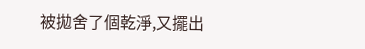被拋舍了個乾淨,又擺出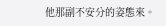他那副不安分的姿態來。